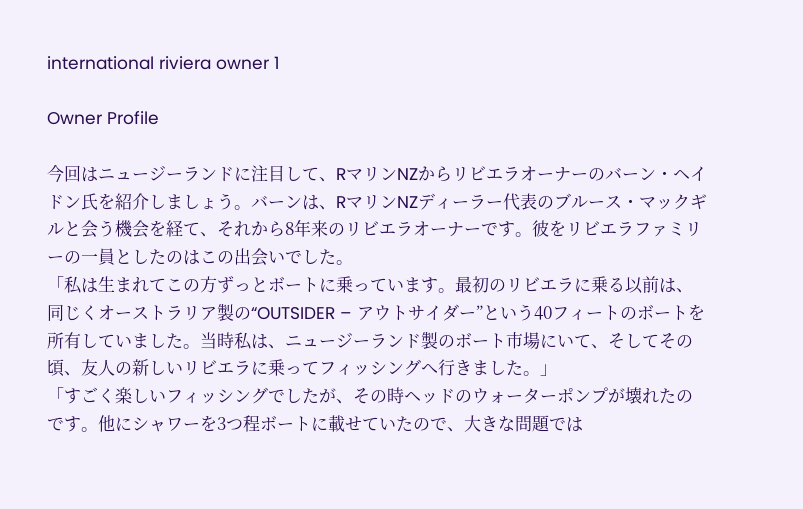international riviera owner 1

Owner Profile

今回はニュージーランドに注目して、RマリンNZからリビエラオーナーのバーン・ヘイドン氏を紹介しましょう。バーンは、RマリンNZディーラー代表のブルース・マックギルと会う機会を経て、それから8年来のリビエラオーナーです。彼をリビエラファミリーの一員としたのはこの出会いでした。
「私は生まれてこの方ずっとボートに乗っています。最初のリビエラに乗る以前は、同じくオーストラリア製の“OUTSIDER – アウトサイダー”という40フィートのボートを所有していました。当時私は、ニュージーランド製のボート市場にいて、そしてその頃、友人の新しいリビエラに乗ってフィッシングへ行きました。」
「すごく楽しいフィッシングでしたが、その時ヘッドのウォーターポンプが壊れたのです。他にシャワーを3つ程ボートに載せていたので、大きな問題では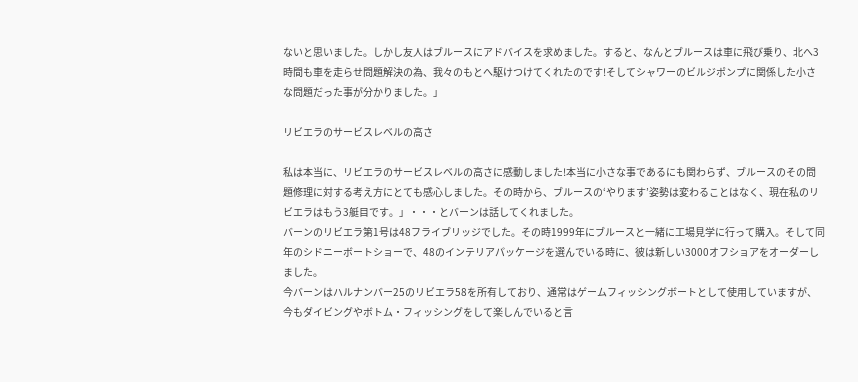ないと思いました。しかし友人はブルースにアドバイスを求めました。すると、なんとブルースは車に飛び乗り、北へ3時間も車を走らせ問題解決の為、我々のもとへ駆けつけてくれたのです!そしてシャワーのビルジポンプに関係した小さな問題だった事が分かりました。」

リビエラのサービスレベルの高さ

私は本当に、リビエラのサービスレベルの高さに感動しました!本当に小さな事であるにも関わらず、ブルースのその問題修理に対する考え方にとても感心しました。その時から、ブルースの‘やります’姿勢は変わることはなく、現在私のリビエラはもう3艇目です。」・・・とバーンは話してくれました。
バーンのリビエラ第1号は48フライブリッジでした。その時1999年にブルースと一緒に工場見学に行って購入。そして同年のシドニーボートショーで、48のインテリアパッケージを選んでいる時に、彼は新しい3000オフショアをオーダーしました。
今バーンはハルナンバー25のリビエラ58を所有しており、通常はゲームフィッシングボートとして使用していますが、今もダイビングやボトム・フィッシングをして楽しんでいると言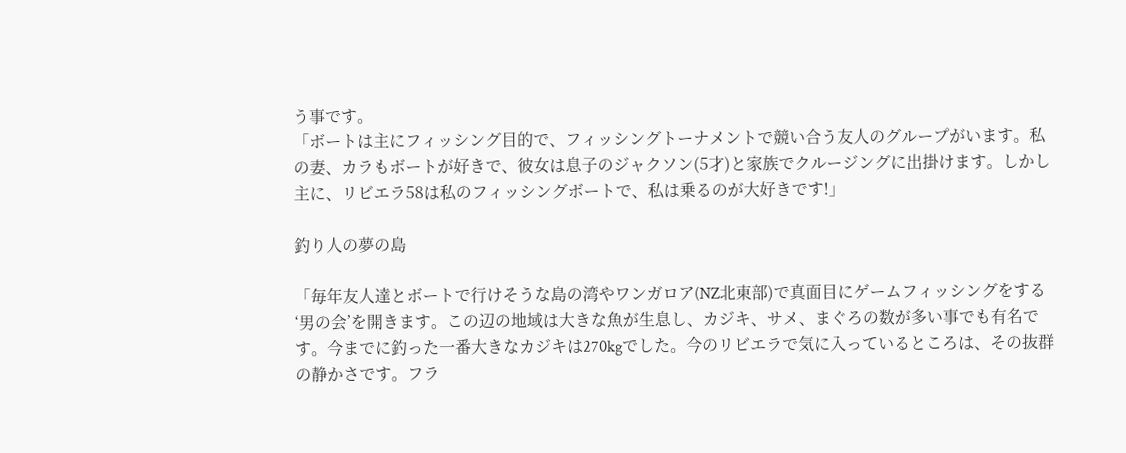う事です。
「ボートは主にフィッシング目的で、フィッシングトーナメントで競い合う友人のグループがいます。私の妻、カラもボートが好きで、彼女は息子のジャクソン(5才)と家族でクルージングに出掛けます。しかし主に、リビエラ58は私のフィッシングボートで、私は乗るのが大好きです!」

釣り人の夢の島

「毎年友人達とボートで行けそうな島の湾やワンガロア(NZ北東部)で真面目にゲームフィッシングをする‘男の会’を開きます。この辺の地域は大きな魚が生息し、カジキ、サメ、まぐろの数が多い事でも有名です。今までに釣った一番大きなカジキは270kgでした。今のリビエラで気に入っているところは、その抜群の静かさです。フラ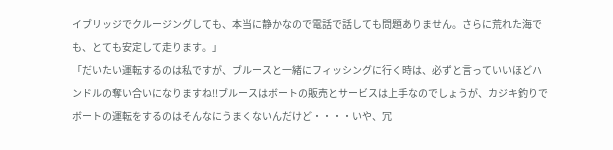イブリッジでクルージングしても、本当に静かなので電話で話しても問題ありません。さらに荒れた海でも、とても安定して走ります。」
「だいたい運転するのは私ですが、ブルースと一緒にフィッシングに行く時は、必ずと言っていいほどハンドルの奪い合いになりますね!!ブルースはボートの販売とサービスは上手なのでしょうが、カジキ釣りでボートの運転をするのはそんなにうまくないんだけど・・・・いや、冗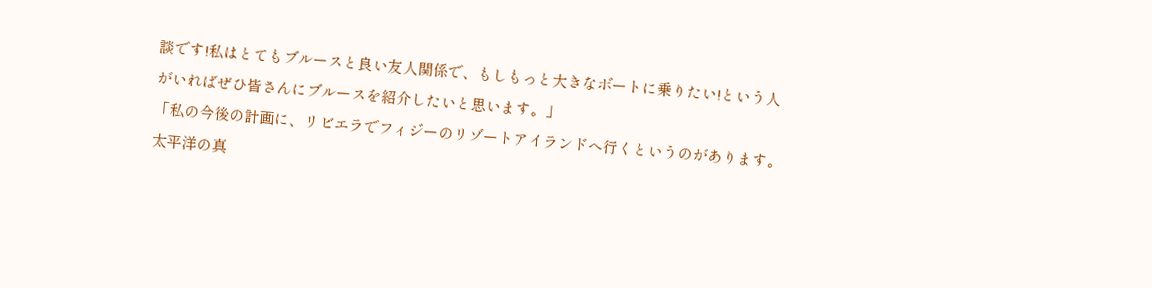談です!私はとてもブルースと良い友人関係で、もしもっと大きなボートに乗りたい!という人がいればぜひ皆さんにブルースを紹介したいと思います。」
「私の今後の計画に、リビエラでフィジーのリゾートアイランドへ行くというのがあります。太平洋の真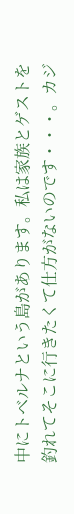中にトベルナという島があります。私は家族とゲストを釣れてそこに行きたくて仕方がないのです・・・。カジ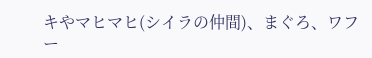キやマヒマヒ(シイラの仲間)、まぐろ、ワフー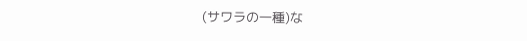(サワラの一種)な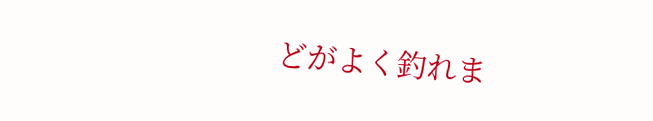どがよく釣れま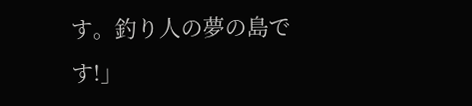す。釣り人の夢の島です!」